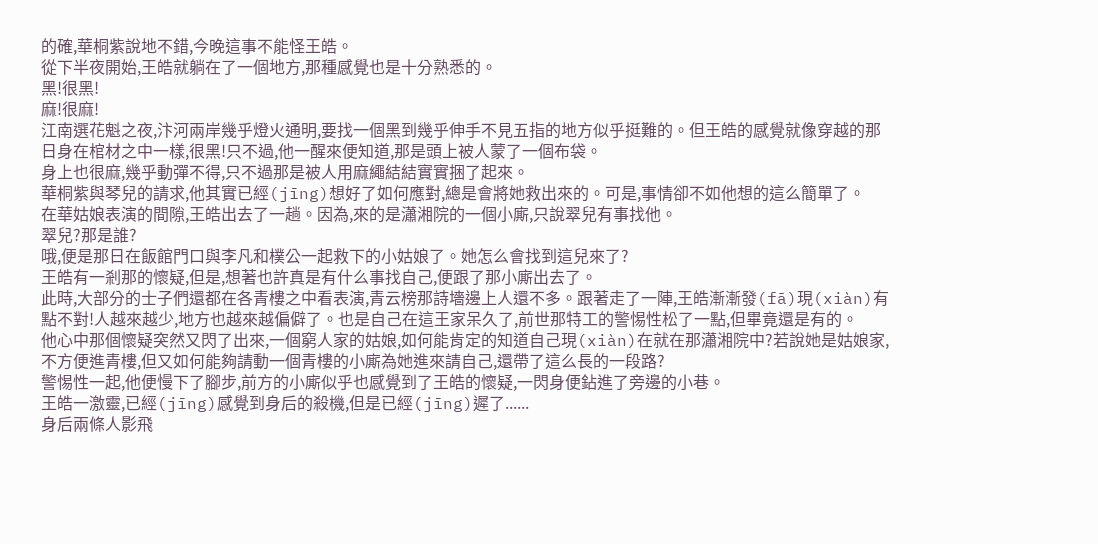的確,華桐紫說地不錯,今晚這事不能怪王皓。
從下半夜開始,王皓就躺在了一個地方,那種感覺也是十分熟悉的。
黑!很黑!
麻!很麻!
江南選花魁之夜,汴河兩岸幾乎燈火通明,要找一個黑到幾乎伸手不見五指的地方似乎挺難的。但王皓的感覺就像穿越的那日身在棺材之中一樣,很黑!只不過,他一醒來便知道,那是頭上被人蒙了一個布袋。
身上也很麻,幾乎動彈不得,只不過那是被人用麻繩結結實實捆了起來。
華桐紫與琴兒的請求,他其實已經(jīng)想好了如何應對,總是會將她救出來的。可是,事情卻不如他想的這么簡單了。
在華姑娘表演的間隙,王皓出去了一趟。因為,來的是瀟湘院的一個小廝,只說翠兒有事找他。
翠兒?那是誰?
哦,便是那日在飯館門口與李凡和樸公一起救下的小姑娘了。她怎么會找到這兒來了?
王皓有一剎那的懷疑,但是,想著也許真是有什么事找自己,便跟了那小廝出去了。
此時,大部分的士子們還都在各青樓之中看表演,青云榜那詩墻邊上人還不多。跟著走了一陣,王皓漸漸發(fā)現(xiàn)有點不對!人越來越少,地方也越來越偏僻了。也是自己在這王家呆久了,前世那特工的警惕性松了一點,但畢竟還是有的。
他心中那個懷疑突然又閃了出來,一個窮人家的姑娘,如何能肯定的知道自己現(xiàn)在就在那瀟湘院中?若說她是姑娘家,不方便進青樓,但又如何能夠請動一個青樓的小廝為她進來請自己,還帶了這么長的一段路?
警惕性一起,他便慢下了腳步,前方的小廝似乎也感覺到了王皓的懷疑,一閃身便鉆進了旁邊的小巷。
王皓一激靈,已經(jīng)感覺到身后的殺機,但是已經(jīng)遲了......
身后兩條人影飛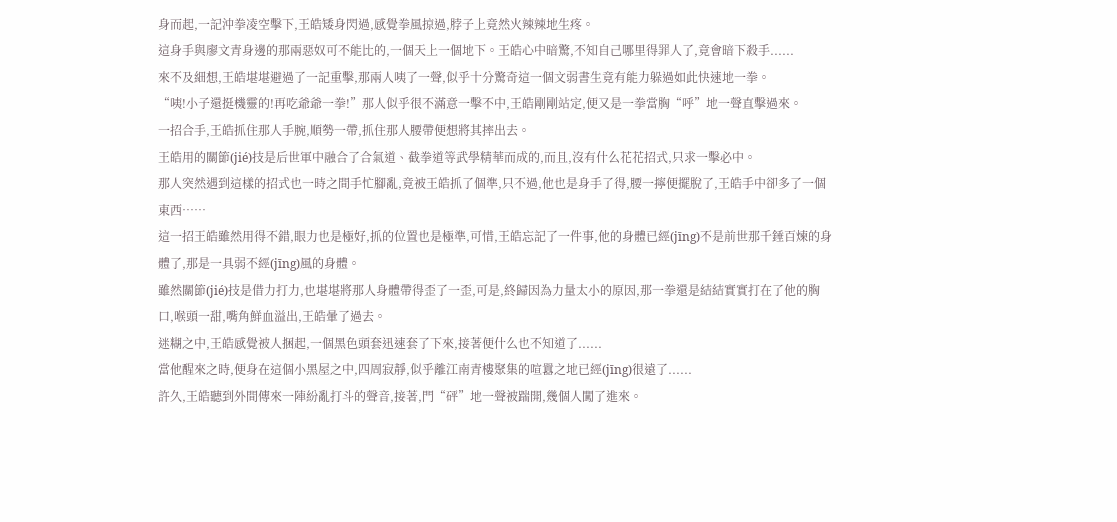身而起,一記沖拳凌空擊下,王皓矮身閃過,感覺拳風掠過,脖子上竟然火辣辣地生疼。
這身手與廖文青身邊的那兩惡奴可不能比的,一個天上一個地下。王皓心中暗驚,不知自己哪里得罪人了,竟會暗下殺手......
來不及細想,王皓堪堪避過了一記重擊,那兩人咦了一聲,似乎十分驚奇這一個文弱書生竟有能力躲過如此快速地一拳。
“咦!小子還挺機靈的!再吃爺爺一拳!”那人似乎很不滿意一擊不中,王皓剛剛站定,便又是一拳當胸“呼”地一聲直擊過來。
一招合手,王皓抓住那人手腕,順勢一帶,抓住那人腰帶便想將其摔出去。
王皓用的關節(jié)技是后世軍中融合了合氣道、截拳道等武學精華而成的,而且,沒有什么花花招式,只求一擊必中。
那人突然遇到這樣的招式也一時之間手忙腳亂,竟被王皓抓了個準,只不過,他也是身手了得,腰一擰便擺脫了,王皓手中卻多了一個東西……
這一招王皓雖然用得不錯,眼力也是極好,抓的位置也是極準,可惜,王皓忘記了一件事,他的身體已經(jīng)不是前世那千錘百煉的身體了,那是一具弱不經(jīng)風的身體。
雖然關節(jié)技是借力打力,也堪堪將那人身體帶得歪了一歪,可是,終歸因為力量太小的原因,那一拳還是結結實實打在了他的胸口,喉頭一甜,嘴角鮮血溢出,王皓暈了過去。
迷糊之中,王皓感覺被人捆起,一個黑色頭套迅速套了下來,接著便什么也不知道了......
當他醒來之時,便身在這個小黑屋之中,四周寂靜,似乎離江南青樓聚集的喧囂之地已經(jīng)很遠了......
許久,王皓聽到外間傳來一陣紛亂打斗的聲音,接著,門“砰”地一聲被踹開,幾個人闖了進來。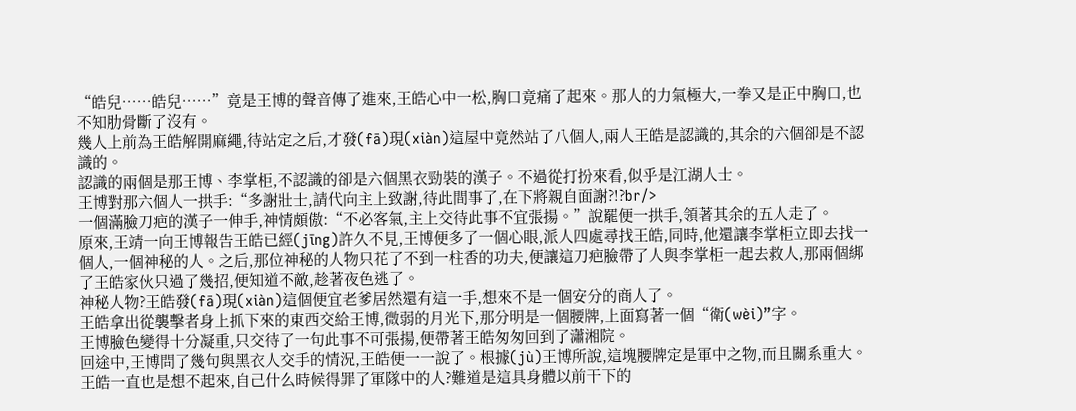“皓兒……皓兒……”竟是王博的聲音傳了進來,王皓心中一松,胸口竟痛了起來。那人的力氣極大,一拳又是正中胸口,也不知肋骨斷了沒有。
幾人上前為王皓解開麻繩,待站定之后,才發(fā)現(xiàn)這屋中竟然站了八個人,兩人王皓是認識的,其余的六個卻是不認識的。
認識的兩個是那王博、李掌柜,不認識的卻是六個黑衣勁裝的漢子。不過從打扮來看,似乎是江湖人士。
王博對那六個人一拱手:“多謝壯士,請代向主上致謝,待此間事了,在下將親自面謝?!?br/>
一個滿臉刀疤的漢子一伸手,神情頗傲:“不必客氣,主上交待此事不宜張揚。”說罷便一拱手,領著其余的五人走了。
原來,王靖一向王博報告王皓已經(jīng)許久不見,王博便多了一個心眼,派人四處尋找王皓,同時,他還讓李掌柜立即去找一個人,一個神秘的人。之后,那位神秘的人物只花了不到一柱香的功夫,便讓這刀疤臉帶了人與李掌柜一起去救人,那兩個綁了王皓家伙只過了幾招,便知道不敵,趁著夜色逃了。
神秘人物?王皓發(fā)現(xiàn)這個便宜老爹居然還有這一手,想來不是一個安分的商人了。
王皓拿出從襲擊者身上抓下來的東西交給王博,微弱的月光下,那分明是一個腰牌,上面寫著一個“衛(wèi)”字。
王博臉色變得十分凝重,只交待了一句此事不可張揚,便帶著王皓匆匆回到了瀟湘院。
回途中,王博問了幾句與黑衣人交手的情況,王皓便一一說了。根據(jù)王博所說,這塊腰牌定是軍中之物,而且關系重大。王皓一直也是想不起來,自己什么時候得罪了軍隊中的人?難道是這具身體以前干下的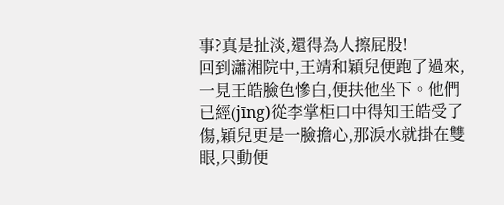事?真是扯淡,還得為人擦屁股!
回到瀟湘院中,王靖和穎兒便跑了過來,一見王皓臉色慘白,便扶他坐下。他們已經(jīng)從李掌柜口中得知王皓受了傷,穎兒更是一臉擔心,那淚水就掛在雙眼,只動便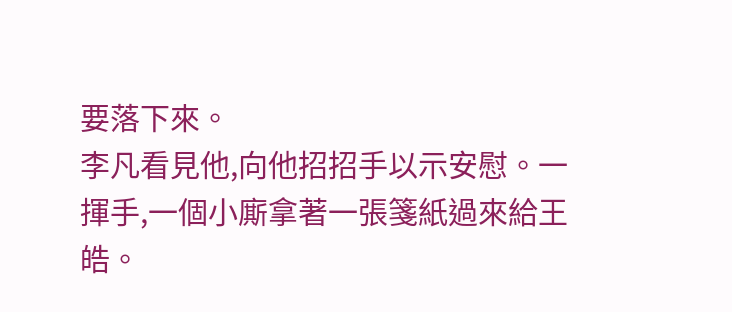要落下來。
李凡看見他,向他招招手以示安慰。一揮手,一個小廝拿著一張箋紙過來給王皓。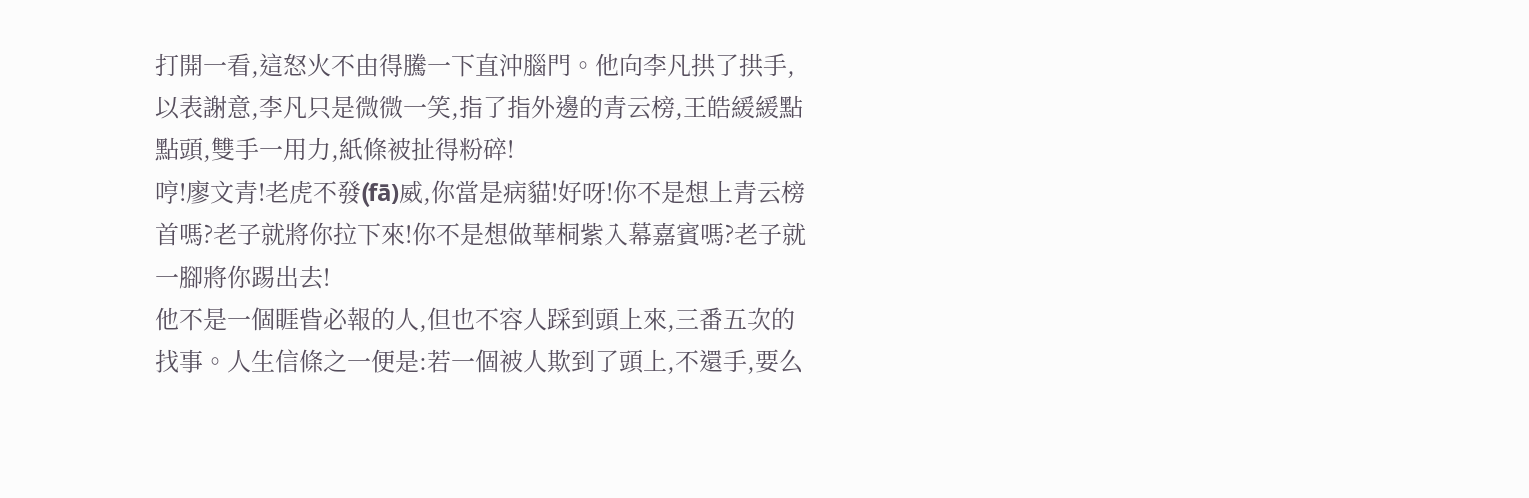打開一看,這怒火不由得騰一下直沖腦門。他向李凡拱了拱手,以表謝意,李凡只是微微一笑,指了指外邊的青云榜,王皓緩緩點點頭,雙手一用力,紙條被扯得粉碎!
哼!廖文青!老虎不發(fā)威,你當是病貓!好呀!你不是想上青云榜首嗎?老子就將你拉下來!你不是想做華桐紫入幕嘉賓嗎?老子就一腳將你踢出去!
他不是一個睚眥必報的人,但也不容人踩到頭上來,三番五次的找事。人生信條之一便是:若一個被人欺到了頭上,不還手,要么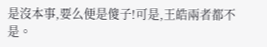是沒本事,要么便是傻子!可是,王皓兩者都不是。